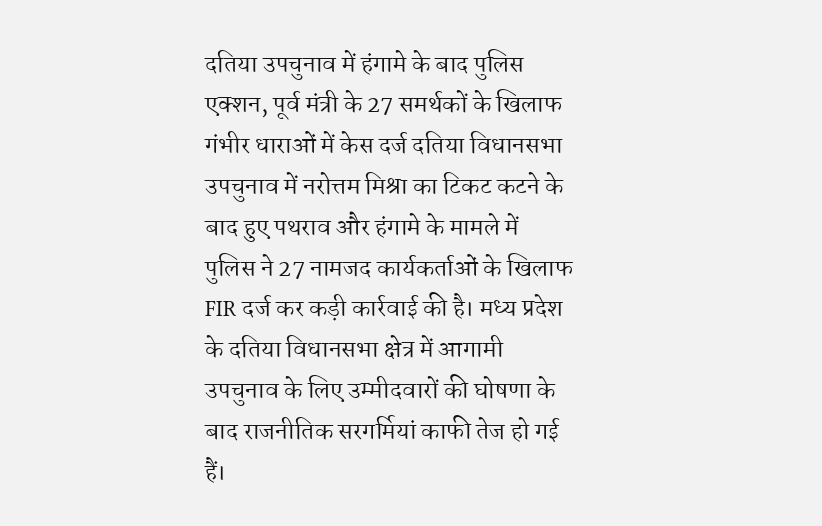दतिया उपचुनाव में हंगामे के बाद पुलिस एक्शन, पूर्व मंत्री के 27 समर्थकों के खिलाफ गंभीर धाराओं में केस दर्ज दतिया विधानसभा उपचुनाव में नरोत्तम मिश्रा का टिकट कटने के बाद हुए पथराव और हंगामे के मामले में पुलिस ने 27 नामजद कार्यकर्ताओं के खिलाफ FIR दर्ज कर कड़ी कार्रवाई की है। मध्य प्रदेश के दतिया विधानसभा क्षेत्र में आगामी उपचुनाव के लिए उम्मीदवारों की घोषणा के बाद राजनीतिक सरगर्मियां काफी तेज हो गई हैं।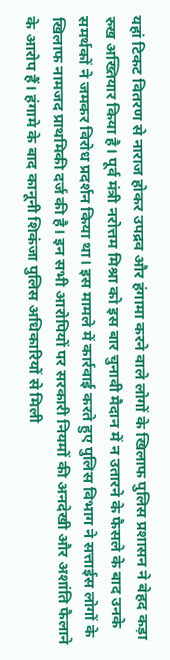यहां टिकट वितरण से नाराज होकर उपद्रव और हंगामा करने वाले लोगों के खिलाफ पुलिस प्रशासन ने बेहद कड़ा रुख अख्तियार किया है। पूर्व मंत्री नरोत्तम मिश्रा को इस बार चुनावी मैदान में न उतारने के फैसले के बाद उनके समर्थकों ने जमकर विरोध प्रदर्शन किया था। इस मामले में कार्रवाई करते हुए पुलिस विभाग ने सत्ताईस लोगों के खिलाफ नामजद प्राथमिकी दर्ज की है। इन सभी आरोपियों पर सरकारी नियमों की अनदेखी और अशांति फैलाने के आरोप हैं। हंगामे के बाद कानूनी शिकंजा पुलिस अधिकारियों से मिली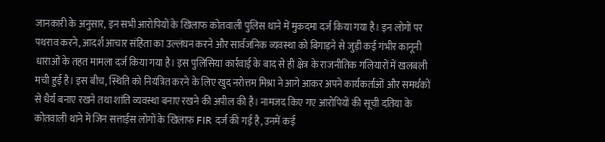जानकारी के अनुसार, इन सभी आरोपियों के खिलाफ कोतवाली पुलिस थाने में मुकदमा दर्ज किया गया है। इन लोगों पर पथराव करने, आदर्श आचार संहिता का उल्लंघन करने और सार्वजनिक व्यवस्था को बिगाड़ने से जुड़ी कई गंभीर कानूनी धाराओं के तहत मामला दर्ज किया गया है। इस पुलिसिया कार्रवाई के बाद से ही क्षेत्र के राजनीतिक गलियारों में खलबली मची हुई है। इस बीच, स्थिति को नियंत्रित करने के लिए खुद नरोत्तम मिश्रा ने आगे आकर अपने कार्यकर्ताओं और समर्थकों से धैर्य बनाए रखने तथा शांति व्यवस्था बनाए रखने की अपील की है। नामजद किए गए आरोपियों की सूची दतिया के कोतवाली थाने में जिन सत्ताईस लोगों के खिलाफ FIR दर्ज की गई है, उनमें कई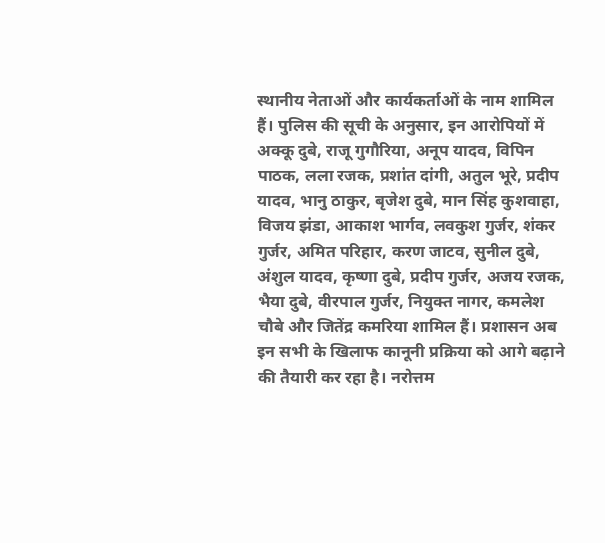स्थानीय नेताओं और कार्यकर्ताओं के नाम शामिल हैं। पुलिस की सूची के अनुसार, इन आरोपियों में अक्कू दुबे, राजू गुगौरिया, अनूप यादव, विपिन पाठक, लला रजक, प्रशांत दांगी, अतुल भूरे, प्रदीप यादव, भानु ठाकुर, बृजेश दुबे, मान सिंह कुशवाहा, विजय झंडा, आकाश भार्गव, लवकुश गुर्जर, शंकर गुर्जर, अमित परिहार, करण जाटव, सुनील दुबे, अंशुल यादव, कृष्णा दुबे, प्रदीप गुर्जर, अजय रजक, भैया दुबे, वीरपाल गुर्जर, नियुक्त नागर, कमलेश चौबे और जितेंद्र कमरिया शामिल हैं। प्रशासन अब इन सभी के खिलाफ कानूनी प्रक्रिया को आगे बढ़ाने की तैयारी कर रहा है। नरोत्तम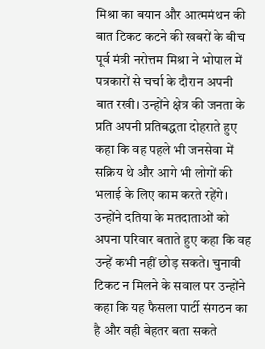मिश्रा का बयान और आत्ममंथन की बात टिकट कटने की खबरों के बीच पूर्व मंत्री नरोत्तम मिश्रा ने भोपाल में पत्रकारों से चर्चा के दौरान अपनी बात रखी। उन्होंने क्षेत्र की जनता के प्रति अपनी प्रतिबद्धता दोहराते हुए कहा कि वह पहले भी जनसेवा में सक्रिय थे और आगे भी लोगों की भलाई के लिए काम करते रहेंगे। उन्होंने दतिया के मतदाताओं को अपना परिवार बताते हुए कहा कि वह उन्हें कभी नहीं छोड़ सकते। चुनावी टिकट न मिलने के सवाल पर उन्होंने कहा कि यह फैसला पार्टी संगठन का है और वही बेहतर बता सकते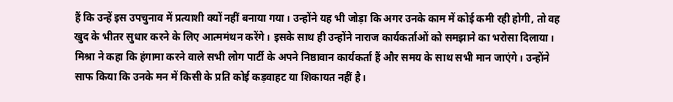हैं कि उन्हें इस उपचुनाव में प्रत्याशी क्यों नहीं बनाया गया। उन्होंने यह भी जोड़ा कि अगर उनके काम में कोई कमी रही होगी, तो वह खुद के भीतर सुधार करने के लिए आत्ममंथन करेंगे। इसके साथ ही उन्होंने नाराज कार्यकर्ताओं को समझाने का भरोसा दिलाया। मिश्रा ने कहा कि हंगामा करने वाले सभी लोग पार्टी के अपने निष्ठावान कार्यकर्ता हैं और समय के साथ सभी मान जाएंगे। उन्होंने साफ किया कि उनके मन में किसी के प्रति कोई कड़वाहट या शिकायत नहीं है।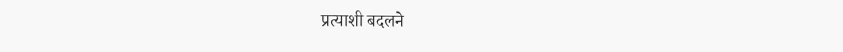प्रत्याशी बदलने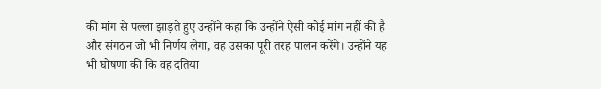की मांग से पल्ला झाड़ते हुए उन्होंने कहा कि उन्होंने ऐसी कोई मांग नहीं की है और संगठन जो भी निर्णय लेगा, वह उसका पूरी तरह पालन करेंगे। उन्होंने यह भी घोषणा की कि वह दतिया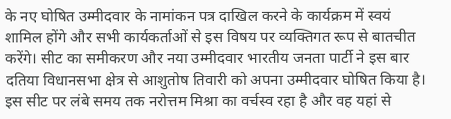के नए घोषित उम्मीदवार के नामांकन पत्र दाखिल करने के कार्यक्रम में स्वयं शामिल होंगे और सभी कार्यकर्ताओं से इस विषय पर व्यक्तिगत रूप से बातचीत करेंगे। सीट का समीकरण और नया उम्मीदवार भारतीय जनता पार्टी ने इस बार दतिया विधानसभा क्षेत्र से आशुतोष तिवारी को अपना उम्मीदवार घोषित किया है। इस सीट पर लंबे समय तक नरोत्तम मिश्रा का वर्चस्व रहा है और वह यहां से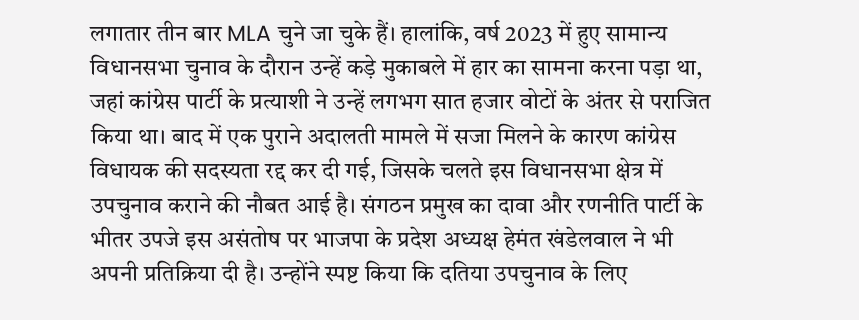लगातार तीन बार MLA चुने जा चुके हैं। हालांकि, वर्ष 2023 में हुए सामान्य विधानसभा चुनाव के दौरान उन्हें कड़े मुकाबले में हार का सामना करना पड़ा था, जहां कांग्रेस पार्टी के प्रत्याशी ने उन्हें लगभग सात हजार वोटों के अंतर से पराजित किया था। बाद में एक पुराने अदालती मामले में सजा मिलने के कारण कांग्रेस विधायक की सदस्यता रद्द कर दी गई, जिसके चलते इस विधानसभा क्षेत्र में उपचुनाव कराने की नौबत आई है। संगठन प्रमुख का दावा और रणनीति पार्टी के भीतर उपजे इस असंतोष पर भाजपा के प्रदेश अध्यक्ष हेमंत खंडेलवाल ने भी अपनी प्रतिक्रिया दी है। उन्होंने स्पष्ट किया कि दतिया उपचुनाव के लिए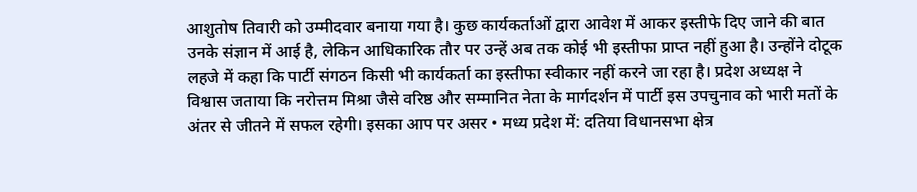आशुतोष तिवारी को उम्मीदवार बनाया गया है। कुछ कार्यकर्ताओं द्वारा आवेश में आकर इस्तीफे दिए जाने की बात उनके संज्ञान में आई है, लेकिन आधिकारिक तौर पर उन्हें अब तक कोई भी इस्तीफा प्राप्त नहीं हुआ है। उन्होंने दोटूक लहजे में कहा कि पार्टी संगठन किसी भी कार्यकर्ता का इस्तीफा स्वीकार नहीं करने जा रहा है। प्रदेश अध्यक्ष ने विश्वास जताया कि नरोत्तम मिश्रा जैसे वरिष्ठ और सम्मानित नेता के मार्गदर्शन में पार्टी इस उपचुनाव को भारी मतों के अंतर से जीतने में सफल रहेगी। इसका आप पर असर • मध्य प्रदेश में: दतिया विधानसभा क्षेत्र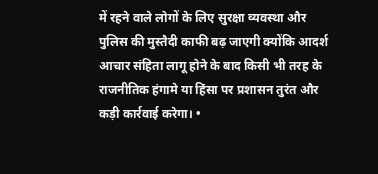में रहने वाले लोगों के लिए सुरक्षा व्यवस्था और पुलिस की मुस्तैदी काफी बढ़ जाएगी क्योंकि आदर्श आचार संहिता लागू होने के बाद किसी भी तरह के राजनीतिक हंगामे या हिंसा पर प्रशासन तुरंत और कड़ी कार्रवाई करेगा। •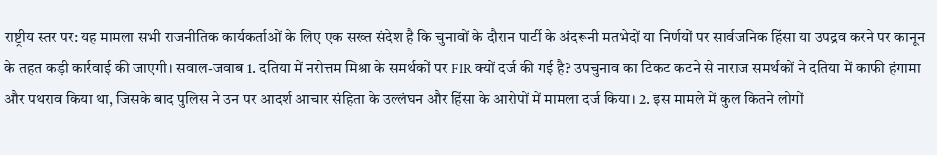राष्ट्रीय स्तर पर: यह मामला सभी राजनीतिक कार्यकर्ताओं के लिए एक सख्त संदेश है कि चुनावों के दौरान पार्टी के अंदरूनी मतभेदों या निर्णयों पर सार्वजनिक हिंसा या उपद्रव करने पर कानून के तहत कड़ी कार्रवाई की जाएगी। सवाल-जवाब 1. दतिया में नरोत्तम मिश्रा के समर्थकों पर FIR क्यों दर्ज की गई है? उपचुनाव का टिकट कटने से नाराज समर्थकों ने दतिया में काफी हंगामा और पथराव किया था, जिसके बाद पुलिस ने उन पर आदर्श आचार संहिता के उल्लंघन और हिंसा के आरोपों में मामला दर्ज किया। 2. इस मामले में कुल कितने लोगों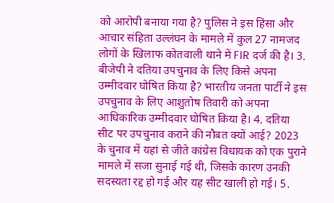को आरोपी बनाया गया है? पुलिस ने इस हिंसा और आचार संहिता उल्लंघन के मामले में कुल 27 नामजद लोगों के खिलाफ कोतवाली थाने में FIR दर्ज की है। 3. बीजेपी ने दतिया उपचुनाव के लिए किसे अपना उम्मीदवार घोषित किया है? भारतीय जनता पार्टी ने इस उपचुनाव के लिए आशुतोष तिवारी को अपना आधिकारिक उम्मीदवार घोषित किया है। 4. दतिया सीट पर उपचुनाव कराने की नौबत क्यों आई? 2023 के चुनाव में यहां से जीते कांग्रेस विधायक को एक पुराने मामले में सजा सुनाई गई थी, जिसके कारण उनकी सदस्यता रद्द हो गई और यह सीट खाली हो गई। 5.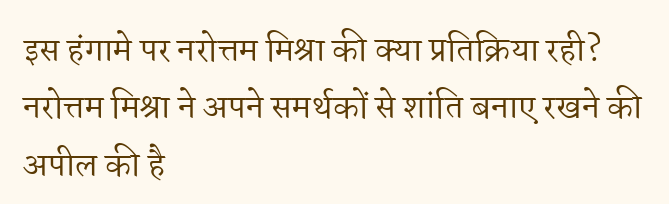इस हंगामे पर नरोत्तम मिश्रा की क्या प्रतिक्रिया रही? नरोत्तम मिश्रा ने अपने समर्थकों से शांति बनाए रखने की अपील की है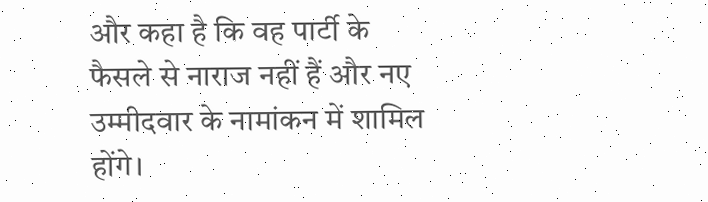और कहा है कि वह पार्टी के फैसले से नाराज नहीं हैं और नए उम्मीदवार के नामांकन में शामिल होंगे।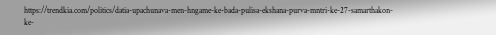https://trendkia.com/politics/datia-upachunava-men-hngame-ke-bada-pulisa-ekshana-purva-mntri-ke-27-samarthakon-ke-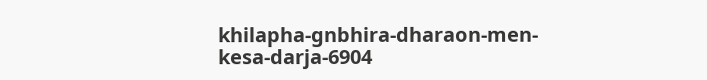khilapha-gnbhira-dharaon-men-kesa-darja-6904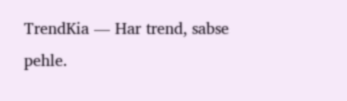TrendKia — Har trend, sabse pehle.